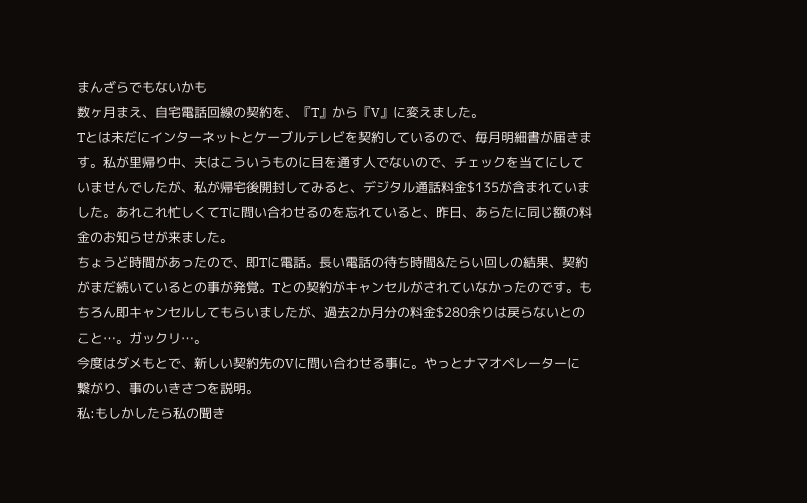まんざらでもないかも
数ヶ月まえ、自宅電話回線の契約を、『T』から『V』に変えました。
Tとは未だにインターネットとケーブルテレビを契約しているので、毎月明細書が届きます。私が里帰り中、夫はこういうものに目を通す人でないので、チェックを当てにしていませんでしたが、私が帰宅後開封してみると、デジタル通話料金$135が含まれていました。あれこれ忙しくてTに問い合わせるのを忘れていると、昨日、あらたに同じ額の料金のお知らせが来ました。
ちょうど時間があったので、即Tに電話。長い電話の待ち時間&たらい回しの結果、契約がまだ続いているとの事が発覚。Tとの契約がキャンセルがされていなかったのです。もちろん即キャンセルしてもらいましたが、過去2か月分の料金$280余りは戻らないとのこと…。ガックリ…。
今度はダメもとで、新しい契約先のVに問い合わせる事に。やっとナマオペレーターに繋がり、事のいきさつを説明。
私:もしかしたら私の聞き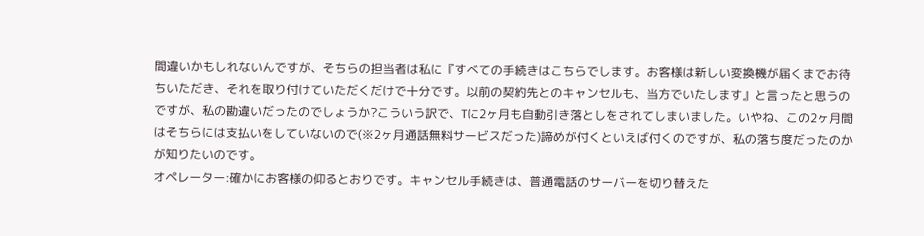間違いかもしれないんですが、そちらの担当者は私に『すべての手続きはこちらでします。お客様は新しい変換機が届くまでお待ちいただき、それを取り付けていただくだけで十分です。以前の契約先とのキャンセルも、当方でいたします』と言ったと思うのですが、私の勘違いだったのでしょうか?こういう訳で、Tに2ヶ月も自動引き落としをされてしまいました。いやね、この2ヶ月間はそちらには支払いをしていないので(※2ヶ月通話無料サービスだった)諦めが付くといえば付くのですが、私の落ち度だったのかが知りたいのです。
オペレーター:確かにお客様の仰るとおりです。キャンセル手続きは、普通電話のサーバーを切り替えた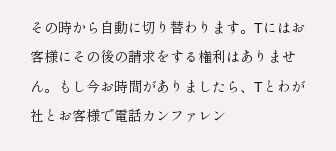その時から自動に切り替わります。Tにはお客様にその後の請求をする権利はありません。もし今お時間がありましたら、Tとわが社とお客様で電話カンファレン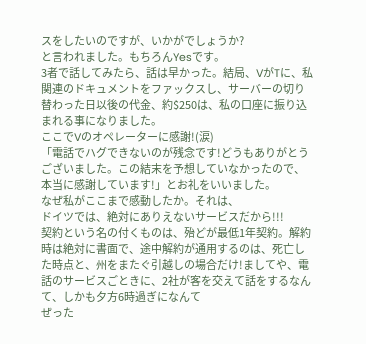スをしたいのですが、いかがでしょうか?
と言われました。もちろんYesです。
3者で話してみたら、話は早かった。結局、VがTに、私関連のドキュメントをファックスし、サーバーの切り替わった日以後の代金、約$250は、私の口座に振り込まれる事になりました。
ここでVのオペレーターに感謝!(涙)
「電話でハグできないのが残念です!どうもありがとうございました。この結末を予想していなかったので、本当に感謝しています!」とお礼をいいました。
なぜ私がここまで感動したか。それは、
ドイツでは、絶対にありえないサービスだから!!!
契約という名の付くものは、殆どが最低1年契約。解約時は絶対に書面で、途中解約が通用するのは、死亡した時点と、州をまたぐ引越しの場合だけ!ましてや、電話のサービスごときに、2社が客を交えて話をするなんて、しかも夕方6時過ぎになんて
ぜった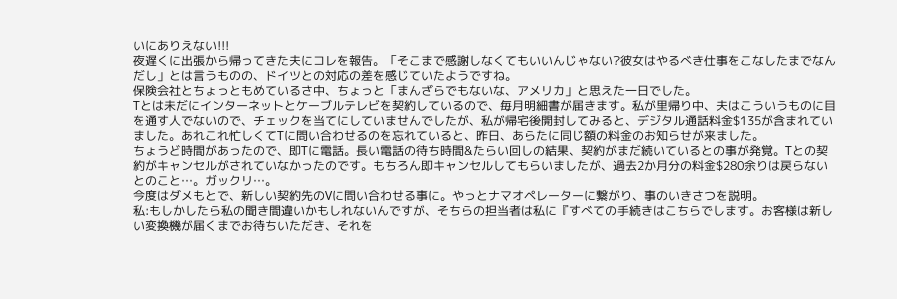いにありえない!!!
夜遅くに出張から帰ってきた夫にコレを報告。「そこまで感謝しなくてもいいんじゃない?彼女はやるべき仕事をこなしたまでなんだし」とは言うものの、ドイツとの対応の差を感じていたようですね。
保険会社とちょっともめているさ中、ちょっと「まんざらでもないな、アメリカ」と思えた一日でした。
Tとは未だにインターネットとケーブルテレビを契約しているので、毎月明細書が届きます。私が里帰り中、夫はこういうものに目を通す人でないので、チェックを当てにしていませんでしたが、私が帰宅後開封してみると、デジタル通話料金$135が含まれていました。あれこれ忙しくてTに問い合わせるのを忘れていると、昨日、あらたに同じ額の料金のお知らせが来ました。
ちょうど時間があったので、即Tに電話。長い電話の待ち時間&たらい回しの結果、契約がまだ続いているとの事が発覚。Tとの契約がキャンセルがされていなかったのです。もちろん即キャンセルしてもらいましたが、過去2か月分の料金$280余りは戻らないとのこと…。ガックリ…。
今度はダメもとで、新しい契約先のVに問い合わせる事に。やっとナマオペレーターに繋がり、事のいきさつを説明。
私:もしかしたら私の聞き間違いかもしれないんですが、そちらの担当者は私に『すべての手続きはこちらでします。お客様は新しい変換機が届くまでお待ちいただき、それを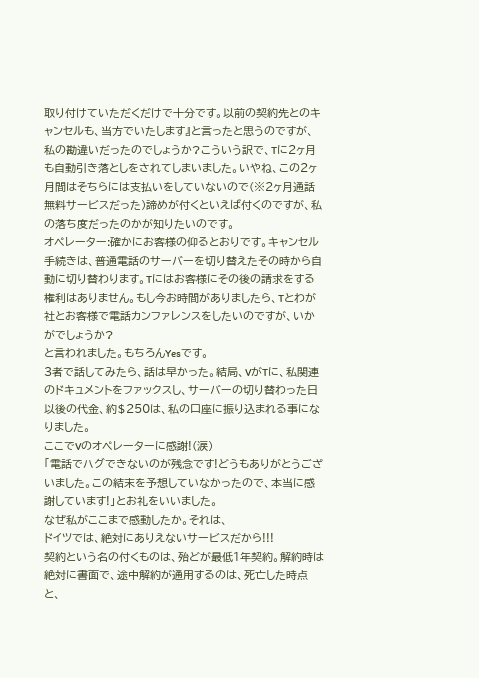取り付けていただくだけで十分です。以前の契約先とのキャンセルも、当方でいたします』と言ったと思うのですが、私の勘違いだったのでしょうか?こういう訳で、Tに2ヶ月も自動引き落としをされてしまいました。いやね、この2ヶ月間はそちらには支払いをしていないので(※2ヶ月通話無料サービスだった)諦めが付くといえば付くのですが、私の落ち度だったのかが知りたいのです。
オペレーター:確かにお客様の仰るとおりです。キャンセル手続きは、普通電話のサーバーを切り替えたその時から自動に切り替わります。Tにはお客様にその後の請求をする権利はありません。もし今お時間がありましたら、Tとわが社とお客様で電話カンファレンスをしたいのですが、いかがでしょうか?
と言われました。もちろんYesです。
3者で話してみたら、話は早かった。結局、VがTに、私関連のドキュメントをファックスし、サーバーの切り替わった日以後の代金、約$250は、私の口座に振り込まれる事になりました。
ここでVのオペレーターに感謝!(涙)
「電話でハグできないのが残念です!どうもありがとうございました。この結末を予想していなかったので、本当に感謝しています!」とお礼をいいました。
なぜ私がここまで感動したか。それは、
ドイツでは、絶対にありえないサービスだから!!!
契約という名の付くものは、殆どが最低1年契約。解約時は絶対に書面で、途中解約が通用するのは、死亡した時点と、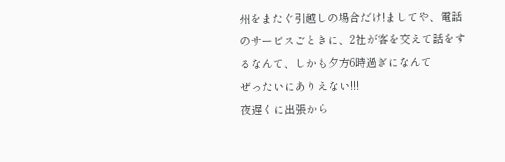州をまたぐ引越しの場合だけ!ましてや、電話のサービスごときに、2社が客を交えて話をするなんて、しかも夕方6時過ぎになんて
ぜったいにありえない!!!
夜遅くに出張から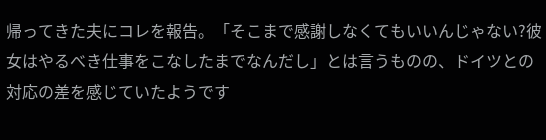帰ってきた夫にコレを報告。「そこまで感謝しなくてもいいんじゃない?彼女はやるべき仕事をこなしたまでなんだし」とは言うものの、ドイツとの対応の差を感じていたようです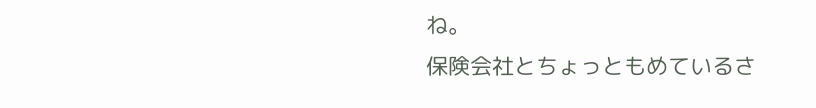ね。
保険会社とちょっともめているさ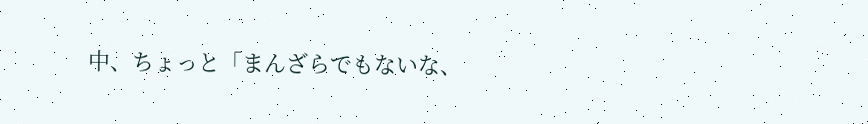中、ちょっと「まんざらでもないな、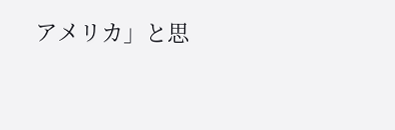アメリカ」と思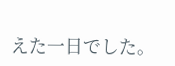えた一日でした。